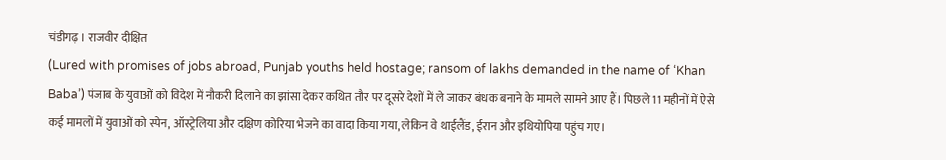चंडीगढ़ । राजवीर दीक्षित
(Lured with promises of jobs abroad, Punjab youths held hostage; ransom of lakhs demanded in the name of ‘Khan Baba’) पंजाब के युवाओं को विदेश में नौकरी दिलाने का झांसा देकर कथित तौर पर दूसरे देशों में ले जाकर बंधक बनाने के मामले सामने आए हैं। पिछले 11 महीनों में ऐसे कई मामलों में युवाओं को स्पेन, ऑस्ट्रेलिया और दक्षिण कोरिया भेजने का वादा किया गया, लेकिन वे थाईलैंड, ईरान और इथियोपिया पहुंच गए।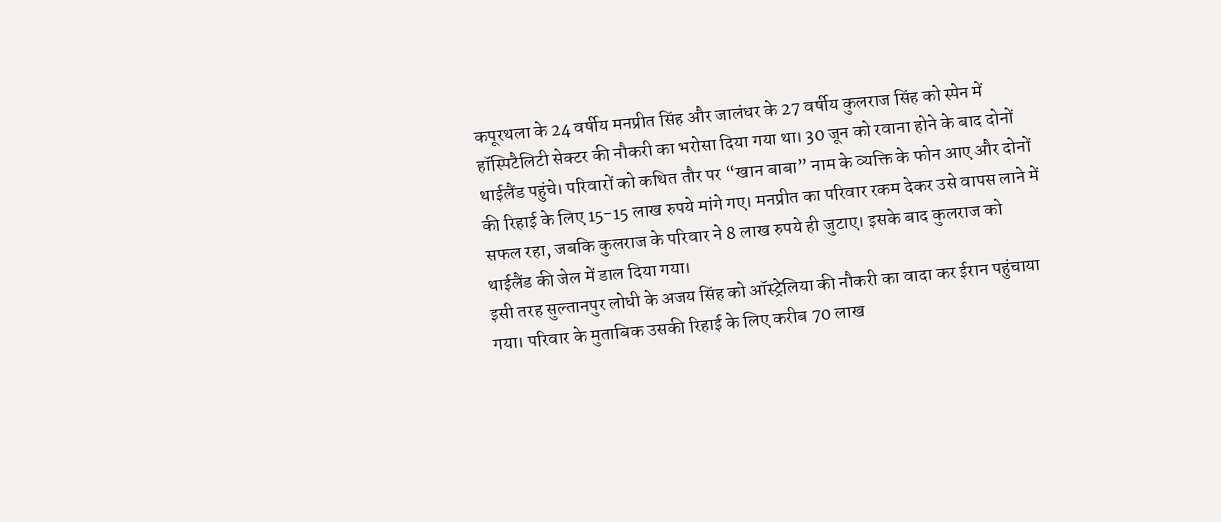कपूरथला के 24 वर्षीय मनप्रीत सिंह और जालंधर के 27 वर्षीय कुलराज सिंह को स्पेन में हॉस्पिटैलिटी सेक्टर की नौकरी का भरोसा दिया गया था। 30 जून को रवाना होने के बाद दोनों थाईलैंड पहुंचे। परिवारों को कथित तौर पर “खान बाबा” नाम के व्यक्ति के फोन आए और दोनों की रिहाई के लिए 15-15 लाख रुपये मांगे गए। मनप्रीत का परिवार रकम देकर उसे वापस लाने में सफल रहा, जबकि कुलराज के परिवार ने 8 लाख रुपये ही जुटाए। इसके बाद कुलराज को थाईलैंड की जेल में डाल दिया गया।
इसी तरह सुल्तानपुर लोधी के अजय सिंह को ऑस्ट्रेलिया की नौकरी का वादा कर ईरान पहुंचाया गया। परिवार के मुताबिक उसकी रिहाई के लिए करीब 70 लाख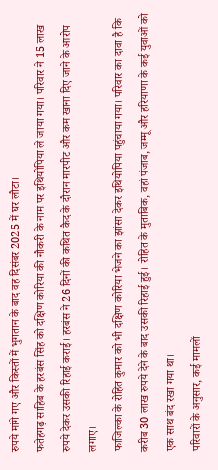रुपये मांगे गए और किस्तों में भुगतान के बाद वह दिसंबर 2025 में घर लौटा।
फतेहगढ़ साहिब के हरबंस सिंह को दक्षिण कोरिया की नौकरी के नाम पर इथियोपिया ले जाया गया। परिवार ने 15 लाख रुपये देकर उसकी रिहाई कराई। हरबंस ने 26 दिनों की कथित कैद के दौरान मारपीट और कम खाना दिए जाने के आरोप लगाए।
फाजिल्का के रोहित कुमार को भी दक्षिण कोरिया भेजने का झांसा देकर इथियोपिया पहुंचाया गया। परिवार का दावा है कि करीब 30 लाख रुपये देने के बाद उसकी रिहाई हुई। रोहित के मुताबिक, वहां पंजाब, जम्मू और हरियाणा के कई युवाओं को एक साथ बंद रखा गया था।
परिवारों के अनुसार, कई मामलों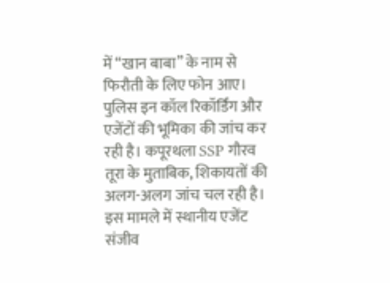में “खान बाबा” के नाम से फिरौती के लिए फोन आए। पुलिस इन कॉल रिकॉर्डिंग और एजेंटों की भूमिका की जांच कर रही है। कपूरथला SSP गौरव तूरा के मुताबिक, शिकायतों की अलग-अलग जांच चल रही है।
इस मामले में स्थानीय एजेंट संजीव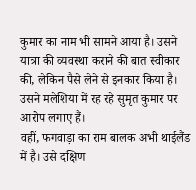कुमार का नाम भी सामने आया है। उसने यात्रा की व्यवस्था कराने की बात स्वीकार की, लेकिन पैसे लेने से इनकार किया है। उसने मलेशिया में रह रहे सुमृत कुमार पर आरोप लगाए हैं।
वहीं, फगवाड़ा का राम बालक अभी थाईलैंड में है। उसे दक्षिण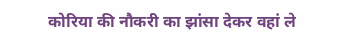कोरिया की नौकरी का झांसा देकर वहां ले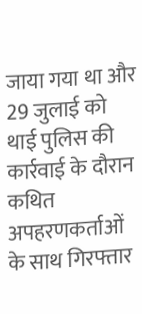जाया गया था और 29 जुलाई को थाई पुलिस की कार्रवाई के दौरान कथित अपहरणकर्ताओं के साथ गिरफ्तार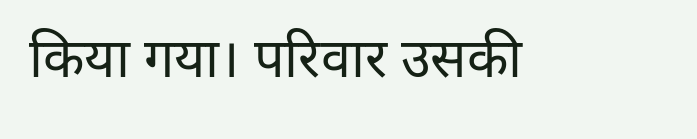किया गया। परिवार उसकी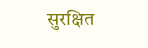सुरक्षित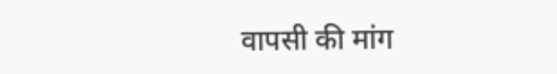वापसी की मांग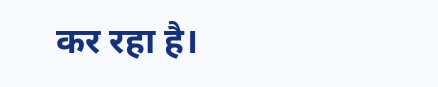कर रहा है।